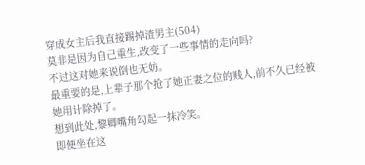穿成女主后我直接踢掉渣男主(504)
莫非是因为自己重生,改变了一些事情的走向吗?
不过这对她来说倒也无妨。
最重要的是,上辈子那个抢了她正妻之位的贱人,前不久已经被她用计除掉了。
想到此处,黎卿嘴角勾起一抹冷笑。
即便坐在这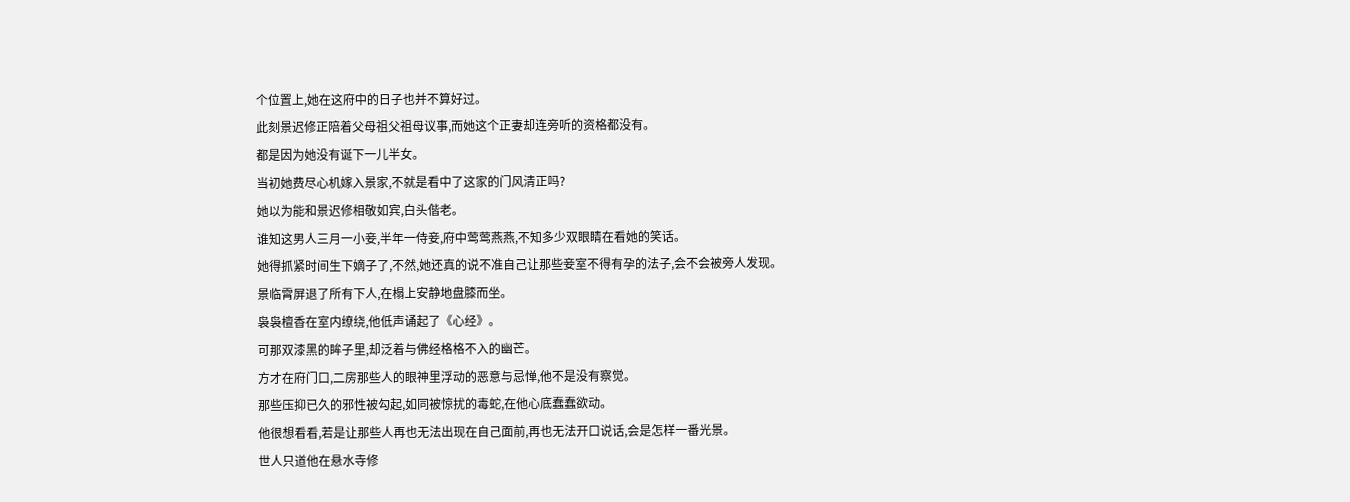个位置上,她在这府中的日子也并不算好过。
此刻景迟修正陪着父母祖父祖母议事,而她这个正妻却连旁听的资格都没有。
都是因为她没有诞下一儿半女。
当初她费尽心机嫁入景家,不就是看中了这家的门风清正吗?
她以为能和景迟修相敬如宾,白头偕老。
谁知这男人三月一小妾,半年一侍妾,府中莺莺燕燕,不知多少双眼睛在看她的笑话。
她得抓紧时间生下嫡子了,不然,她还真的说不准自己让那些妾室不得有孕的法子,会不会被旁人发现。
景临霄屏退了所有下人,在榻上安静地盘膝而坐。
袅袅檀香在室内缭绕,他低声诵起了《心经》。
可那双漆黑的眸子里,却泛着与佛经格格不入的幽芒。
方才在府门口,二房那些人的眼神里浮动的恶意与忌惮,他不是没有察觉。
那些压抑已久的邪性被勾起,如同被惊扰的毒蛇,在他心底蠢蠢欲动。
他很想看看,若是让那些人再也无法出现在自己面前,再也无法开口说话,会是怎样一番光景。
世人只道他在悬水寺修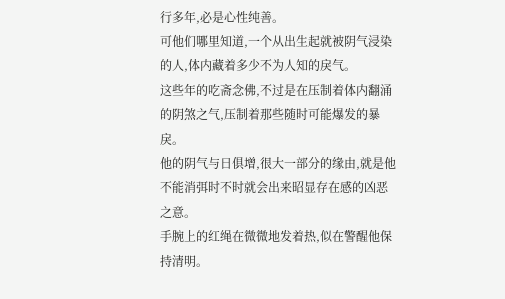行多年,必是心性纯善。
可他们哪里知道,一个从出生起就被阴气浸染的人,体内藏着多少不为人知的戾气。
这些年的吃斋念佛,不过是在压制着体内翻涌的阴煞之气,压制着那些随时可能爆发的暴戾。
他的阴气与日俱增,很大一部分的缘由,就是他不能消弭时不时就会出来昭显存在感的凶恶之意。
手腕上的红绳在微微地发着热,似在警醒他保持清明。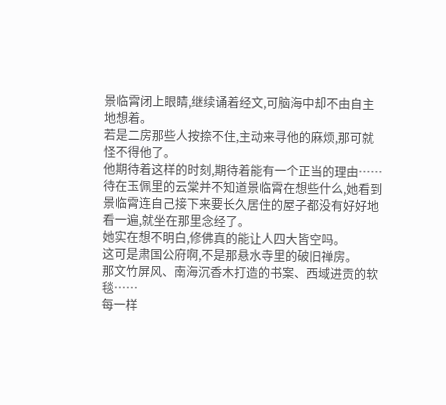景临霄闭上眼睛,继续诵着经文,可脑海中却不由自主地想着。
若是二房那些人按捺不住,主动来寻他的麻烦,那可就怪不得他了。
他期待着这样的时刻,期待着能有一个正当的理由……
待在玉佩里的云棠并不知道景临霄在想些什么,她看到景临霄连自己接下来要长久居住的屋子都没有好好地看一遍,就坐在那里念经了。
她实在想不明白,修佛真的能让人四大皆空吗。
这可是肃国公府啊,不是那悬水寺里的破旧禅房。
那文竹屏风、南海沉香木打造的书案、西域进贡的软毯……
每一样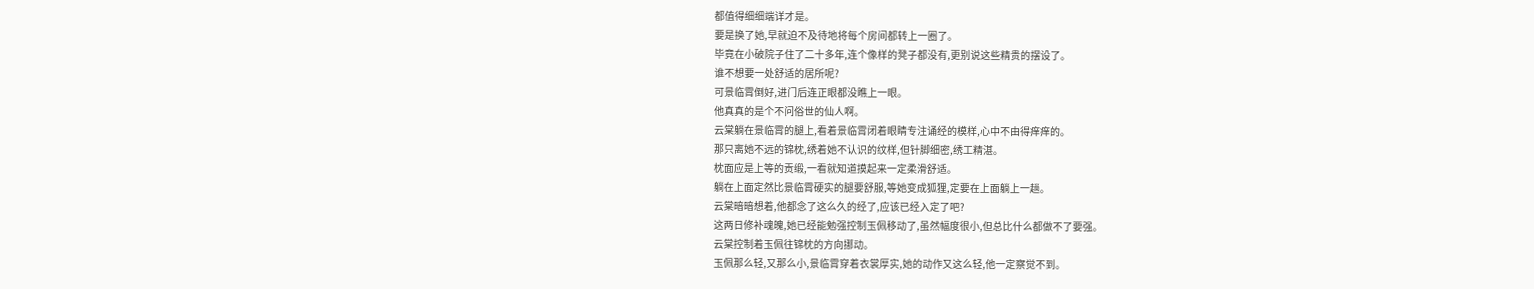都值得细细端详才是。
要是换了她,早就迫不及待地将每个房间都转上一圈了。
毕竟在小破院子住了二十多年,连个像样的凳子都没有,更别说这些精贵的摆设了。
谁不想要一处舒适的居所呢?
可景临霄倒好,进门后连正眼都没瞧上一眼。
他真真的是个不问俗世的仙人啊。
云棠躺在景临霄的腿上,看着景临霄闭着眼睛专注诵经的模样,心中不由得痒痒的。
那只离她不远的锦枕,绣着她不认识的纹样,但针脚细密,绣工精湛。
枕面应是上等的贡缎,一看就知道摸起来一定柔滑舒适。
躺在上面定然比景临霄硬实的腿要舒服,等她变成狐狸,定要在上面躺上一趟。
云棠暗暗想着,他都念了这么久的经了,应该已经入定了吧?
这两日修补魂魄,她已经能勉强控制玉佩移动了,虽然幅度很小,但总比什么都做不了要强。
云棠控制着玉佩往锦枕的方向挪动。
玉佩那么轻,又那么小,景临霄穿着衣裳厚实,她的动作又这么轻,他一定察觉不到。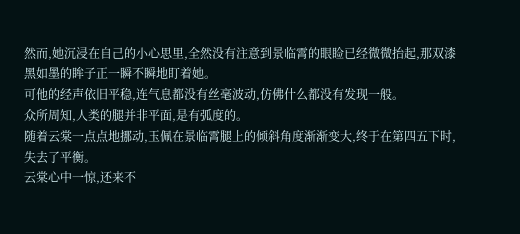然而,她沉浸在自己的小心思里,全然没有注意到景临霄的眼睑已经微微抬起,那双漆黑如墨的眸子正一瞬不瞬地盯着她。
可他的经声依旧平稳,连气息都没有丝毫波动,仿佛什么都没有发现一般。
众所周知,人类的腿并非平面,是有弧度的。
随着云棠一点点地挪动,玉佩在景临霄腿上的倾斜角度渐渐变大,终于在第四五下时,失去了平衡。
云棠心中一惊,还来不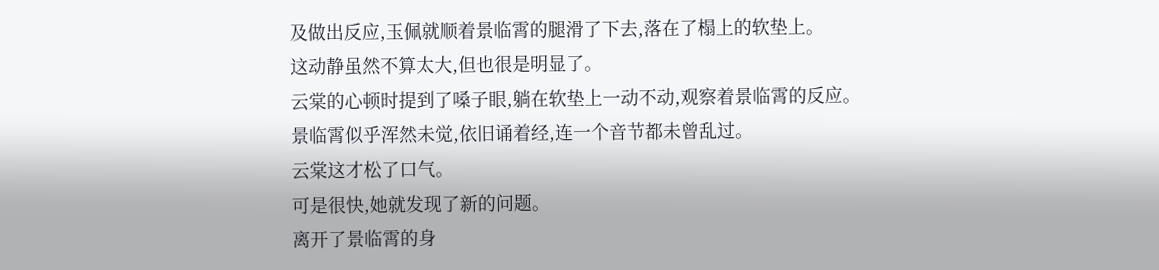及做出反应,玉佩就顺着景临霄的腿滑了下去,落在了榻上的软垫上。
这动静虽然不算太大,但也很是明显了。
云棠的心顿时提到了嗓子眼,躺在软垫上一动不动,观察着景临霄的反应。
景临霄似乎浑然未觉,依旧诵着经,连一个音节都未曾乱过。
云棠这才松了口气。
可是很快,她就发现了新的问题。
离开了景临霄的身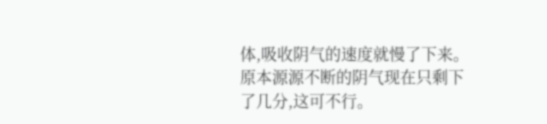体,吸收阴气的速度就慢了下来。
原本源源不断的阴气现在只剩下了几分,这可不行。